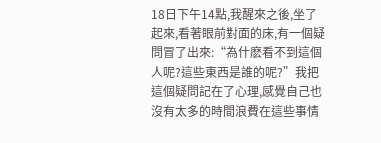18日下午14點,我醒來之後,坐了起來,看著眼前對面的床,有一個疑問冒了出來:“為什麽看不到這個人呢?這些東西是誰的呢?”我把這個疑問記在了心理,感覺自己也沒有太多的時間浪費在這些事情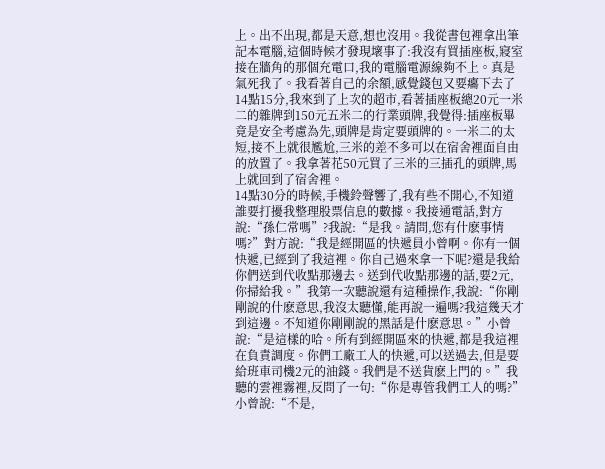上。出不出現,都是天意,想也沒用。我從書包裡拿出筆記本電腦,這個時候才發現壞事了:我沒有買插座板,寢室接在牆角的那個充電口,我的電腦電源線夠不上。真是氣死我了。我看著自己的余額,感覺錢包又要癟下去了
14點15分,我來到了上次的超市,看著插座板總20元一米二的雜牌到150元五米二的行業頭牌,我覺得:插座板畢竟是安全考慮為先,頭牌是肯定要頭牌的。一米二的太短,接不上就很尷尬,三米的差不多可以在宿舍裡面自由的放置了。我拿著花50元買了三米的三插孔的頭牌,馬上就回到了宿舍裡。
14點30分的時候,手機鈴聲響了,我有些不開心,不知道誰要打擾我整理股票信息的數據。我接通電話,對方說:“孫仁常嗎”?我說:“是我。請問,您有什麽事情嗎?”對方說:“我是經開區的快遞員小曾啊。你有一個快遞,已經到了我這裡。你自己過來拿一下呢?還是我給你們送到代收點那邊去。送到代收點那邊的話,要2元,你掃給我。”我第一次聽說還有這種操作,我說:“你剛剛說的什麽意思,我沒太聽懂,能再說一遍嗎?我這幾天才到這邊。不知道你剛剛說的黑話是什麽意思。”小曾說:“是這樣的哈。所有到經開區來的快遞,都是我這裡在負責調度。你們工廠工人的快遞,可以送過去,但是要給班車司機2元的油錢。我們是不送貨麽上門的。”我聽的雲裡霧裡,反問了一句:“你是專管我們工人的嗎?”小曾說:“不是,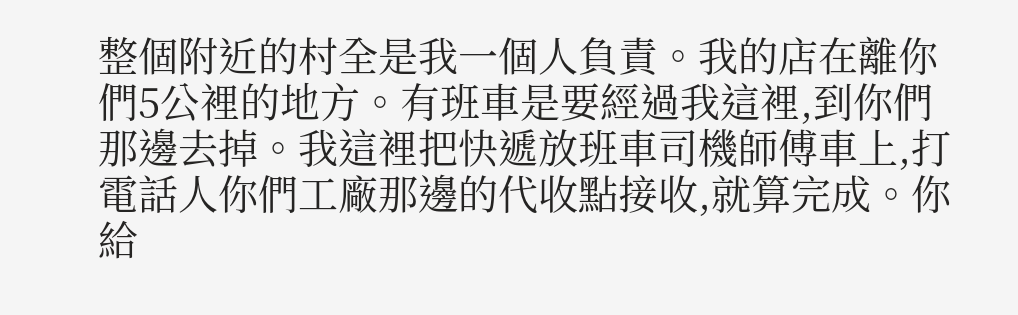整個附近的村全是我一個人負責。我的店在離你們5公裡的地方。有班車是要經過我這裡,到你們那邊去掉。我這裡把快遞放班車司機師傅車上,打電話人你們工廠那邊的代收點接收,就算完成。你給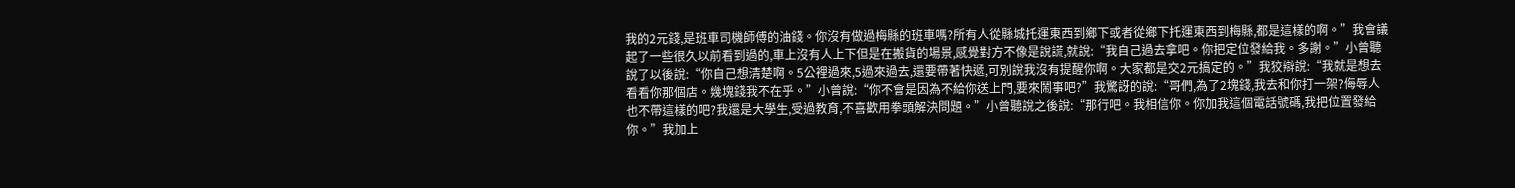我的2元錢,是班車司機師傅的油錢。你沒有做過梅縣的班車嗎?所有人從縣城托運東西到鄉下或者從鄉下托運東西到梅縣,都是這樣的啊。”我會議起了一些很久以前看到過的,車上沒有人上下但是在搬貨的場景,感覺對方不像是說謊,就說:“我自己過去拿吧。你把定位發給我。多謝。”小曾聽說了以後說:“你自己想清楚啊。5公裡過來,5過來過去,還要帶著快遞,可別說我沒有提醒你啊。大家都是交2元搞定的。”我狡辯說:“我就是想去看看你那個店。幾塊錢我不在乎。”小曾說:“你不會是因為不給你送上門,要來鬧事吧?”我驚訝的說:“哥們,為了2塊錢,我去和你打一架?侮辱人也不帶這樣的吧?我還是大學生,受過教育,不喜歡用拳頭解決問題。”小曾聽說之後說:“那行吧。我相信你。你加我這個電話號碼,我把位置發給你。”我加上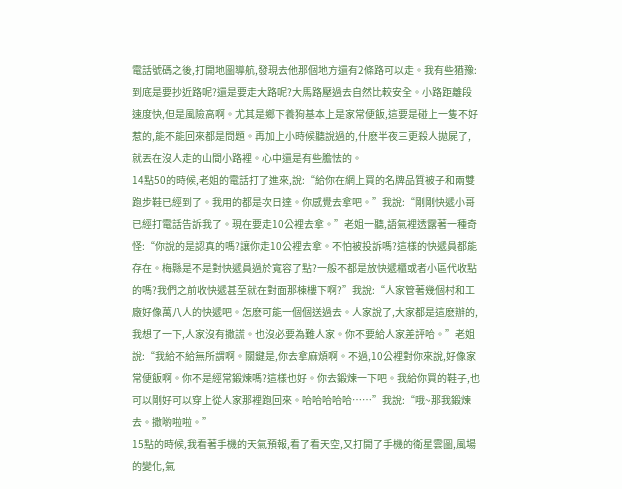電話號碼之後,打開地圖導航,發現去他那個地方還有2條路可以走。我有些猶豫:到底是要抄近路呢?還是要走大路呢?大馬路壓過去自然比較安全。小路距離段速度快,但是風險高啊。尤其是鄉下養狗基本上是家常便飯,這要是碰上一隻不好惹的,能不能回來都是問題。再加上小時候聽說過的,什麽半夜三更殺人拋屍了,就丟在沒人走的山間小路裡。心中還是有些膽怯的。
14點50的時候,老姐的電話打了進來,說:“給你在網上買的名牌品質被子和兩雙跑步鞋已經到了。我用的都是次日達。你感覺去拿吧。”我說:“剛剛快遞小哥已經打電話告訴我了。現在要走10公裡去拿。”老姐一聽,語氣裡透露著一種奇怪:“你說的是認真的嗎?讓你走10公裡去拿。不怕被投訴嗎?這樣的快遞員都能存在。梅縣是不是對快遞員過於寬容了點?一般不都是放快遞櫃或者小區代收點的嗎?我們之前收快遞甚至就在對面那棟樓下啊?”我說:“人家管著幾個村和工廠好像萬八人的快遞吧。怎麽可能一個個送過去。人家說了,大家都是這麽辦的,我想了一下,人家沒有撒謊。也沒必要為難人家。你不要給人家差評哈。”老姐說:“我給不給無所謂啊。關鍵是,你去拿麻煩啊。不過,10公裡對你來說,好像家常便飯啊。你不是經常鍛煉嗎?這樣也好。你去鍛煉一下吧。我給你買的鞋子,也可以剛好可以穿上從人家那裡跑回來。哈哈哈哈哈……”我說:“哦~那我鍛煉去。撒喲啦啦。”
15點的時候,我看著手機的天氣預報,看了看天空,又打開了手機的衛星雲圖,風場的變化,氣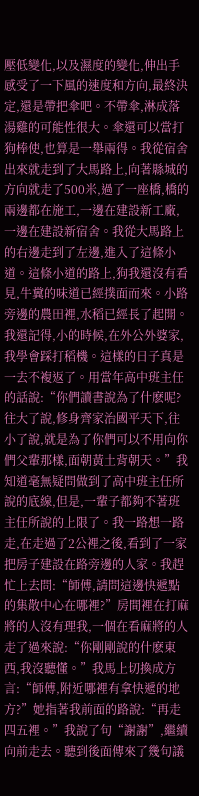壓低變化,以及濕度的變化,伸出手感受了一下風的速度和方向,最終決定,還是帶把傘吧。不帶傘,淋成落湯雞的可能性很大。傘還可以當打狗棒使,也算是一舉兩得。我從宿舍出來就走到了大馬路上,向著縣城的方向就走了500米,過了一座橋,橋的兩邊都在施工,一邊在建設新工廠,一邊在建設新宿舍。我從大馬路上的右邊走到了左邊,進入了這條小道。這條小道的路上,狗我還沒有看見,牛糞的味道已經撲面而來。小路旁邊的農田裡,水稻已經長了起開。我還記得,小的時候,在外公外婆家,我學會踩打稻機。這樣的日子真是一去不複返了。用當年高中班主任的話說:“你們讀書說為了什麽呢?往大了說,修身齊家治國平天下,往小了說,就是為了你們可以不用向你們父輩那樣,面朝黃土背朝天。”我知道毫無疑問做到了高中班主任所說的底線,但是,一輩子都夠不著班主任所說的上限了。我一路想一路走,在走過了2公裡之後,看到了一家把房子建設在路旁邊的人家。我趕忙上去問:“師傅,請問這邊快遞點的集散中心在哪裡?”房間裡在打麻將的人沒有理我,一個在看麻將的人走了過來說:“你剛剛說的什麽東西,我沒聽懂。”我馬上切換成方言:“師傅,附近哪裡有拿快遞的地方?”她指著我前面的路說:“再走四五裡。”我說了句“謝謝”,繼續向前走去。聽到後面傳來了幾句議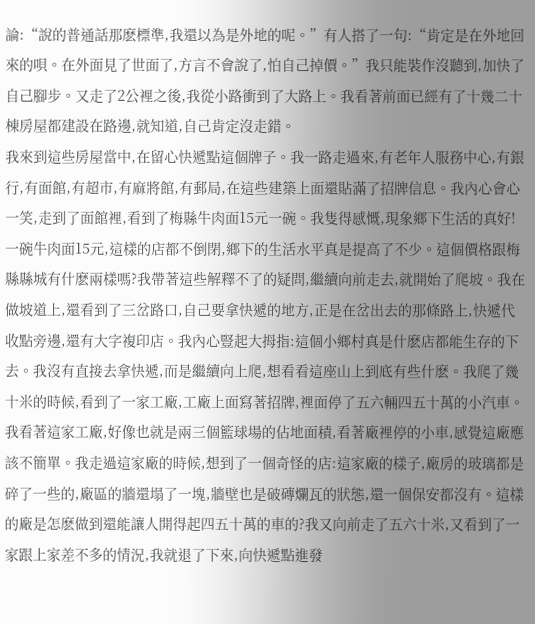論:“說的普通話那麽標準,我還以為是外地的呢。”有人搭了一句:“肯定是在外地回來的唄。在外面見了世面了,方言不會說了,怕自己掉價。”我只能裝作沒聽到,加快了自己腳步。又走了2公裡之後,我從小路衝到了大路上。我看著前面已經有了十幾二十棟房屋都建設在路邊,就知道,自己肯定沒走錯。
我來到這些房屋當中,在留心快遞點這個牌子。我一路走過來,有老年人服務中心,有銀行,有面館,有超市,有麻將館,有郵局,在這些建築上面還貼滿了招牌信息。我內心會心一笑,走到了面館裡,看到了梅縣牛肉面15元一碗。我隻得感慨,現象鄉下生活的真好!一碗牛肉面15元,這樣的店都不倒閉,鄉下的生活水平真是提高了不少。這個價格跟梅縣縣城有什麽兩樣嗎?我帶著這些解釋不了的疑問,繼續向前走去,就開始了爬坡。我在做坡道上,還看到了三岔路口,自己要拿快遞的地方,正是在岔出去的那條路上,快遞代收點旁邊,還有大字複印店。我內心豎起大拇指:這個小鄉村真是什麽店都能生存的下去。我沒有直接去拿快遞,而是繼續向上爬,想看看這座山上到底有些什麽。我爬了幾十米的時候,看到了一家工廠,工廠上面寫著招牌,裡面停了五六輛四五十萬的小汽車。我看著這家工廠,好像也就是兩三個籃球場的佔地面積,看著廠裡停的小車,感覺這廠應該不簡單。我走過這家廠的時候,想到了一個奇怪的店:這家廠的樣子,廠房的玻璃都是碎了一些的,廠區的牆還塌了一塊,牆壁也是破磚爛瓦的狀態,還一個保安都沒有。這樣的廠是怎麽做到還能讓人開得起四五十萬的車的?我又向前走了五六十米,又看到了一家跟上家差不多的情況,我就退了下來,向快遞點進發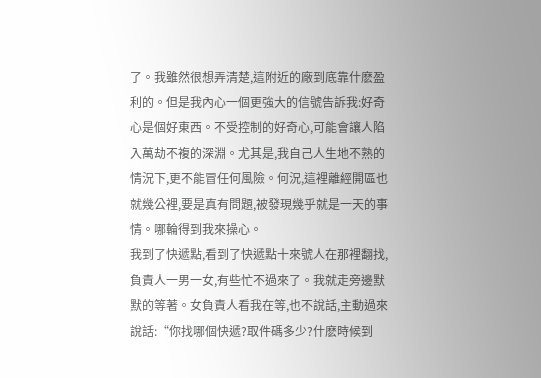了。我雖然很想弄清楚,這附近的廠到底靠什麽盈利的。但是我內心一個更強大的信號告訴我:好奇心是個好東西。不受控制的好奇心,可能會讓人陷入萬劫不複的深淵。尤其是,我自己人生地不熟的情況下,更不能冒任何風險。何況,這裡離經開區也就幾公裡,要是真有問題,被發現幾乎就是一天的事情。哪輪得到我來操心。
我到了快遞點,看到了快遞點十來號人在那裡翻找,負責人一男一女,有些忙不過來了。我就走旁邊默默的等著。女負責人看我在等,也不說話,主動過來說話:“你找哪個快遞?取件碼多少?什麽時候到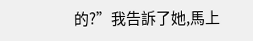的?”我告訴了她,馬上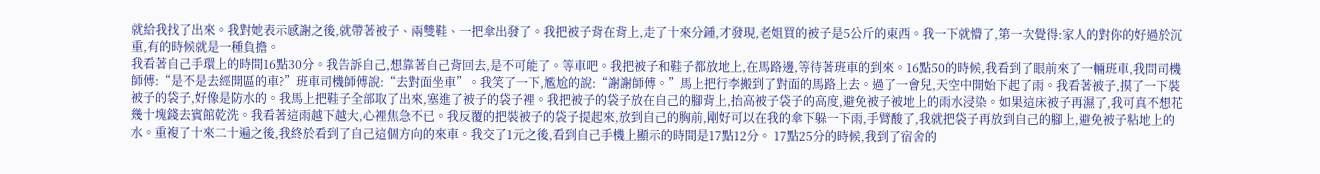就給我找了出來。我對她表示感謝之後,就帶著被子、兩雙鞋、一把傘出發了。我把被子背在背上,走了十來分鍾,才發現,老姐買的被子是5公斤的東西。我一下就懵了,第一次覺得:家人的對你的好過於沉重,有的時候就是一種負擔。
我看著自己手環上的時間16點30分。我告訴自己,想靠著自己背回去,是不可能了。等車吧。我把被子和鞋子都放地上,在馬路邊,等待著班車的到來。16點50的時候,我看到了眼前來了一輛班車,我問司機師傅:“是不是去經開區的車?”班車司機師傅說:“去對面坐車”。我笑了一下,尷尬的說:“謝謝師傅。”馬上把行李搬到了對面的馬路上去。過了一會兒,天空中開始下起了雨。我看著被子,摸了一下裝被子的袋子,好像是防水的。我馬上把鞋子全部取了出來,塞進了被子的袋子裡。我把被子的袋子放在自己的腳背上,抬高被子袋子的高度,避免被子被地上的雨水浸染。如果這床被子再濕了,我可真不想花幾十塊錢去賓館乾洗。我看著這雨越下越大,心裡焦急不已。我反覆的把裝被子的袋子提起來,放到自己的胸前,剛好可以在我的傘下躲一下雨,手臂酸了,我就把袋子再放到自己的腳上,避免被子粘地上的水。重複了十來二十遍之後,我終於看到了自己這個方向的來車。我交了1元之後,看到自己手機上顯示的時間是17點12分。 17點25分的時候,我到了宿舍的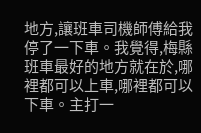地方,讓班車司機師傅給我停了一下車。我覺得,梅縣班車最好的地方就在於,哪裡都可以上車,哪裡都可以下車。主打一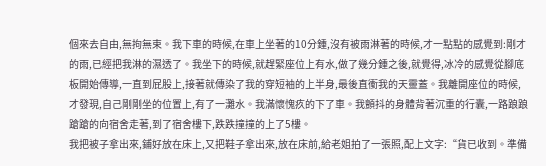個來去自由,無拘無束。我下車的時候,在車上坐著的10分鍾,沒有被雨淋著的時候,才一點點的感覺到:剛才的雨,已經把我淋的濕透了。我坐下的時候,就趕緊座位上有水,做了幾分鍾之後,就覺得,冰冷的感覺從腳底板開始傳導,一直到屁股上,接著就傳染了我的穿短袖的上半身,最後直衝我的天靈蓋。我離開座位的時候,才發現,自己剛剛坐的位置上,有了一灘水。我滿懷愧疚的下了車。我顫抖的身體背著沉重的行囊,一路踉踉蹌蹌的向宿舍走著,到了宿舍樓下,跌跌撞撞的上了5樓。
我把被子拿出來,鋪好放在床上,又把鞋子拿出來,放在床前,給老姐拍了一張照,配上文字:“貨已收到。準備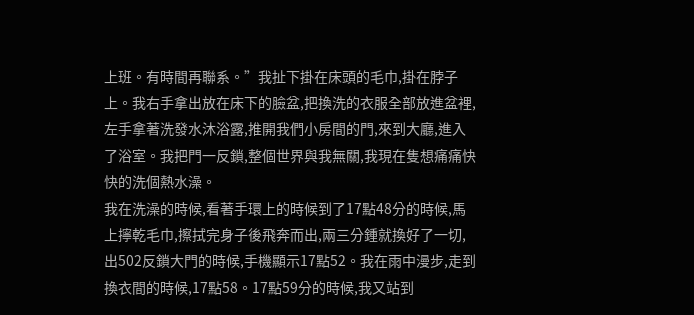上班。有時間再聯系。”我扯下掛在床頭的毛巾,掛在脖子上。我右手拿出放在床下的臉盆,把換洗的衣服全部放進盆裡,左手拿著洗發水沐浴露,推開我們小房間的門,來到大廳,進入了浴室。我把門一反鎖,整個世界與我無關,我現在隻想痛痛快快的洗個熱水澡。
我在洗澡的時候,看著手環上的時候到了17點48分的時候,馬上擰乾毛巾,擦拭完身子後飛奔而出,兩三分鍾就換好了一切,出502反鎖大門的時候,手機顯示17點52。我在雨中漫步,走到換衣間的時候,17點58。17點59分的時候,我又站到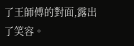了王師傅的對面,露出了笑容。